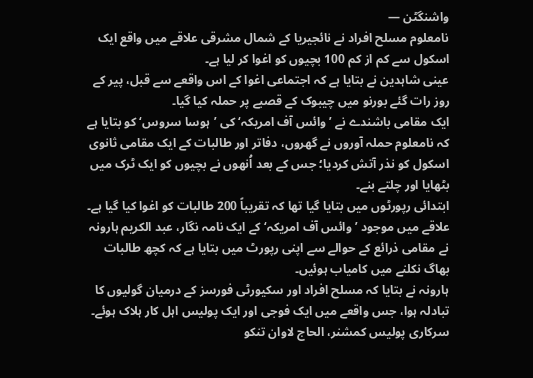واشنگٹن —
نامعلوم مسلح افراد نے نائجیریا کے شمال مشرقی علاقے میں واقع ایک اسکول سے کم از کم 100 بچیوں کو اغوا کر لیا ہے۔
عینی شاہدین نے بتایا ہے کہ اجتماعی اغوا کے اس واقعے سے قبل، پیر کے روز رات گئے بورنو میں چیبوک کے قصبے پر حملہ کیا گیا۔
ایک مقامی باشندے نے ’وائس آف امریکہ‘ کی ’ہوسا سروس‘ کو بتایا ہے کہ نامعلوم حملہ آوروں نے گھروں، دفاتر اور طالبات کے ایک مقامی ثانوی اسکول کو نذر آتش کردیا؛ جس کے بعد اُنھوں نے بچیوں کو ایک ٹرک میں بٹھایا اور چلتے بنے۔
ابتدائی رپورٹوں میں بتایا گیا تھا کہ تقریباً 200 طالبات کو اغوا کیا گیا ہے۔
علاقے میں موجود ’وائس آف امریکہ‘ کے ایک نامہ نگار، عبد الکریم ہارونہ نے مقامی ذرائع کے حوالے سے اپنی رپورٹ میں بتایا ہے کہ کچھ طالبات بھاگ نکلنے میں کامیاب ہوئیں۔
ہارونہ نے بتایا کہ مسلح افراد اور سکیورٹی فورسز کے درمیان گولیوں کا تبادلہ ہوا، جس واقعے میں ایک فوجی اور ایک پولیس اہل کار ہلاک ہوئے۔
سرکاری پولیس کمشنر، الحاج لاوان تنکو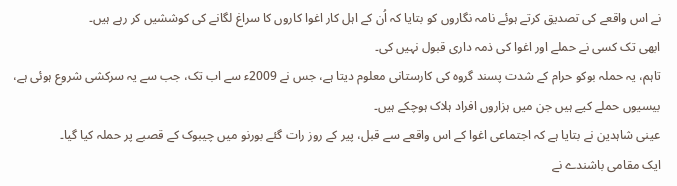نے اس واقعے کی تصدیق کرتے ہوئے نامہ نگاروں کو بتایا کہ اُن کے اہل کار اغوا کاروں کا سراغ لگانے کی کوششیں کر رہے ہیں۔
ابھی تک کسی نے حملے اور اغوا کی ذمہ داری قبول نہیں کی۔
تاہم، یہ حملہ بوکو حرام کے شدت پسند گروہ کی کارستانی معلوم دیتا ہے، جس نے 2009ء سے اب تک، جب سے یہ سرکشی شروع ہوئی ہے، بیسیوں حملے کیے ہیں جن میں ہزاروں افراد ہلاک ہوچکے ہیں۔
عینی شاہدین نے بتایا ہے کہ اجتماعی اغوا کے اس واقعے سے قبل، پیر کے روز رات گئے بورنو میں چیبوک کے قصبے پر حملہ کیا گیا۔
ایک مقامی باشندے نے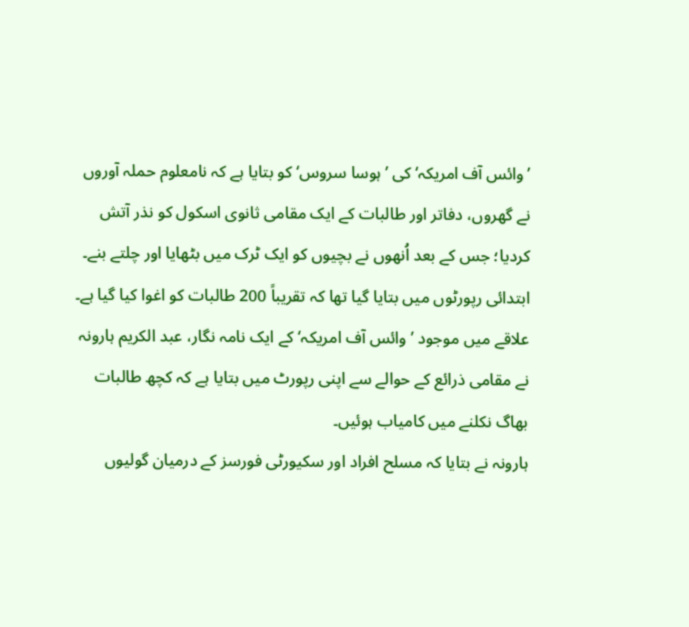’وائس آف امریکہ‘ کی ’ہوسا سروس‘ کو بتایا ہے کہ نامعلوم حملہ آوروں نے گھروں، دفاتر اور طالبات کے ایک مقامی ثانوی اسکول کو نذر آتش کردیا؛ جس کے بعد اُنھوں نے بچیوں کو ایک ٹرک میں بٹھایا اور چلتے بنے۔
ابتدائی رپورٹوں میں بتایا گیا تھا کہ تقریباً 200 طالبات کو اغوا کیا گیا ہے۔
علاقے میں موجود ’وائس آف امریکہ‘ کے ایک نامہ نگار، عبد الکریم ہارونہ نے مقامی ذرائع کے حوالے سے اپنی رپورٹ میں بتایا ہے کہ کچھ طالبات بھاگ نکلنے میں کامیاب ہوئیں۔
ہارونہ نے بتایا کہ مسلح افراد اور سکیورٹی فورسز کے درمیان گولیوں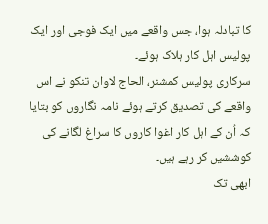کا تبادلہ ہوا، جس واقعے میں ایک فوجی اور ایک پولیس اہل کار ہلاک ہوئے۔
سرکاری پولیس کمشنر، الحاج لاوان تنکو نے اس واقعے کی تصدیق کرتے ہوئے نامہ نگاروں کو بتایا کہ اُن کے اہل کار اغوا کاروں کا سراغ لگانے کی کوششیں کر رہے ہیں۔
ابھی تک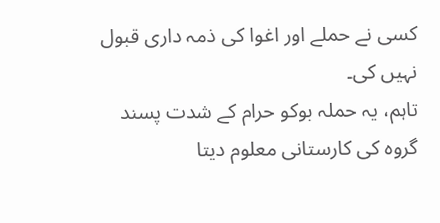کسی نے حملے اور اغوا کی ذمہ داری قبول نہیں کی۔
تاہم، یہ حملہ بوکو حرام کے شدت پسند گروہ کی کارستانی معلوم دیتا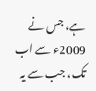ہے، جس نے 2009ء سے اب تک، جب سے یہ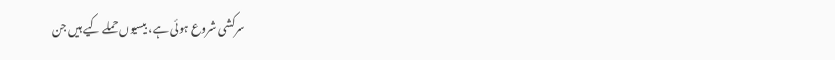سرکشی شروع ہوئی ہے، بیسیوں حملے کیے ہیں جن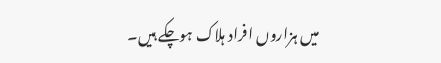میں ہزاروں افراد ہلاک ہوچکے ہیں۔